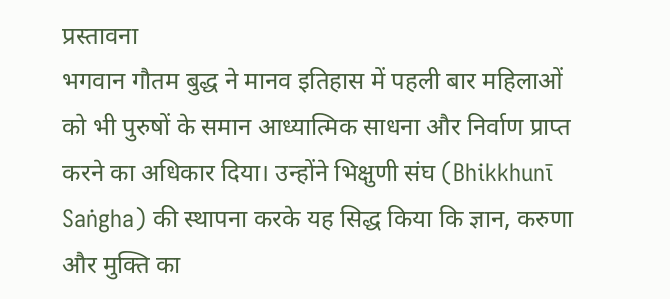प्रस्तावना
भगवान गौतम बुद्ध ने मानव इतिहास में पहली बार महिलाओं को भी पुरुषों के समान आध्यात्मिक साधना और निर्वाण प्राप्त करने का अधिकार दिया। उन्होंने भिक्षुणी संघ (Bhikkhunī Saṅgha) की स्थापना करके यह सिद्ध किया कि ज्ञान, करुणा और मुक्ति का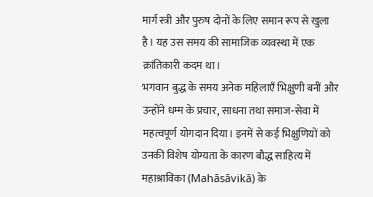मार्ग स्त्री और पुरुष दोनों के लिए समान रूप से खुला है। यह उस समय की सामाजिक व्यवस्था में एक क्रांतिकारी कदम था।
भगवान बुद्ध के समय अनेक महिलाएँ भिक्षुणी बनीं और उन्होंने धम्म के प्रचार, साधना तथा समाज-सेवा में महत्वपूर्ण योगदान दिया। इनमें से कई भिक्षुणियों को उनकी विशेष योग्यता के कारण बौद्ध साहित्य में महाश्राविका (Mahāsāvikā) के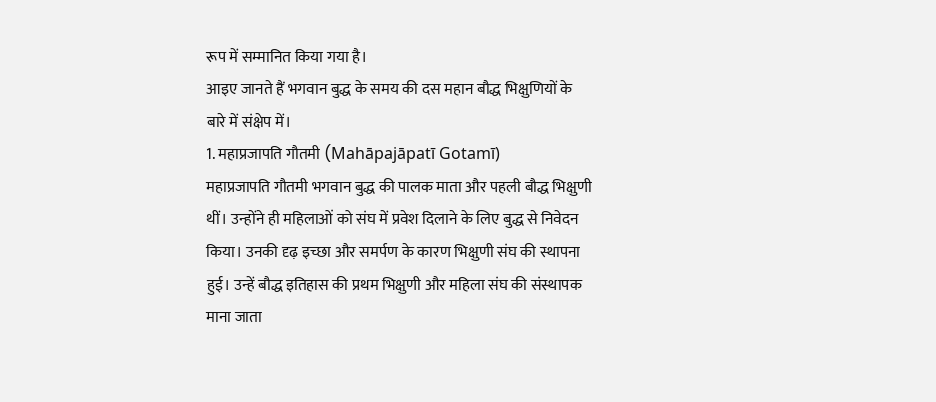रूप में सम्मानित किया गया है।
आइए जानते हैं भगवान बुद्ध के समय की दस महान बौद्ध भिक्षुणियों के बारे में संक्षेप में।
1. महाप्रजापति गौतमी (Mahāpajāpatī Gotamī)
महाप्रजापति गौतमी भगवान बुद्ध की पालक माता और पहली बौद्ध भिक्षुणी थीं। उन्होंने ही महिलाओं को संघ में प्रवेश दिलाने के लिए बुद्ध से निवेदन किया। उनकी दृढ़ इच्छा और समर्पण के कारण भिक्षुणी संघ की स्थापना हुई। उन्हें बौद्ध इतिहास की प्रथम भिक्षुणी और महिला संघ की संस्थापक माना जाता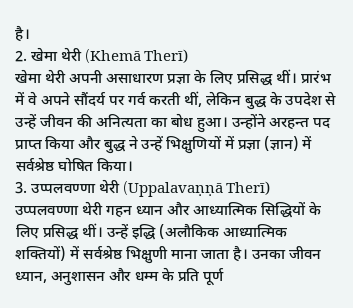है।
2. खेमा थेरी (Khemā Therī)
खेमा थेरी अपनी असाधारण प्रज्ञा के लिए प्रसिद्ध थीं। प्रारंभ में वे अपने सौंदर्य पर गर्व करती थीं, लेकिन बुद्ध के उपदेश से उन्हें जीवन की अनित्यता का बोध हुआ। उन्होंने अरहन्त पद प्राप्त किया और बुद्ध ने उन्हें भिक्षुणियों में प्रज्ञा (ज्ञान) में सर्वश्रेष्ठ घोषित किया।
3. उप्पलवण्णा थेरी (Uppalavaṇṇā Therī)
उप्पलवण्णा थेरी गहन ध्यान और आध्यात्मिक सिद्धियों के लिए प्रसिद्ध थीं। उन्हें इद्धि (अलौकिक आध्यात्मिक शक्तियों) में सर्वश्रेष्ठ भिक्षुणी माना जाता है। उनका जीवन ध्यान, अनुशासन और धम्म के प्रति पूर्ण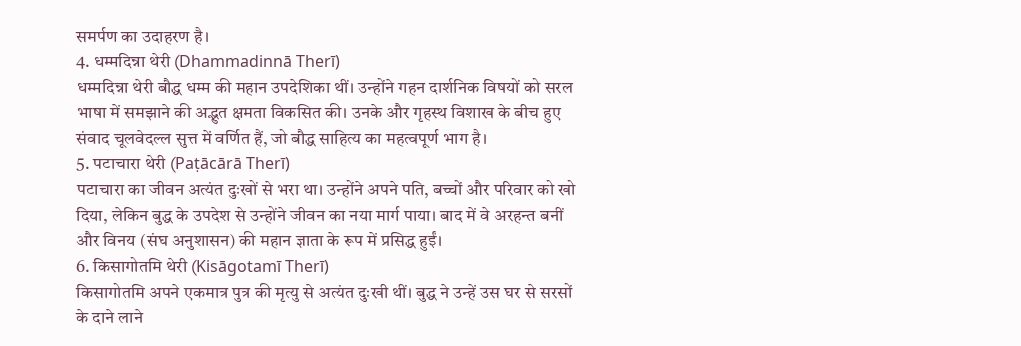समर्पण का उदाहरण है।
4. धम्मदिन्ना थेरी (Dhammadinnā Therī)
धम्मदिन्ना थेरी बौद्ध धम्म की महान उपदेशिका थीं। उन्होंने गहन दार्शनिक विषयों को सरल भाषा में समझाने की अद्भुत क्षमता विकसित की। उनके और गृहस्थ विशाख के बीच हुए संवाद चूलवेदल्ल सुत्त में वर्णित हैं, जो बौद्ध साहित्य का महत्वपूर्ण भाग है।
5. पटाचारा थेरी (Paṭācārā Therī)
पटाचारा का जीवन अत्यंत दुःखों से भरा था। उन्होंने अपने पति, बच्चों और परिवार को खो दिया, लेकिन बुद्ध के उपदेश से उन्होंने जीवन का नया मार्ग पाया। बाद में वे अरहन्त बनीं और विनय (संघ अनुशासन) की महान ज्ञाता के रूप में प्रसिद्ध हुईं।
6. किसागोतमि थेरी (Kisāgotamī Therī)
किसागोतमि अपने एकमात्र पुत्र की मृत्यु से अत्यंत दुःखी थीं। बुद्ध ने उन्हें उस घर से सरसों के दाने लाने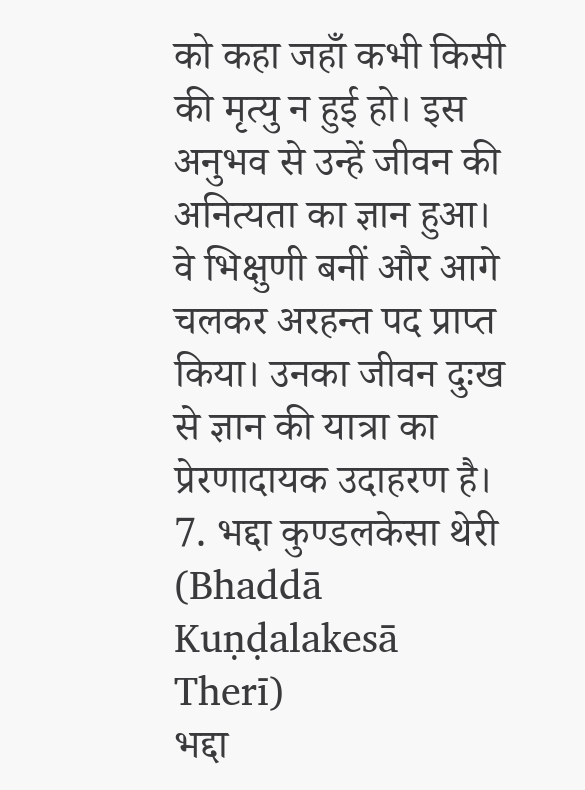को कहा जहाँ कभी किसी की मृत्यु न हुई हो। इस अनुभव से उन्हें जीवन की अनित्यता का ज्ञान हुआ। वे भिक्षुणी बनीं और आगे चलकर अरहन्त पद प्राप्त किया। उनका जीवन दुःख से ज्ञान की यात्रा का प्रेरणादायक उदाहरण है।
7. भद्दा कुण्डलकेसा थेरी (Bhaddā Kuṇḍalakesā Therī)
भद्दा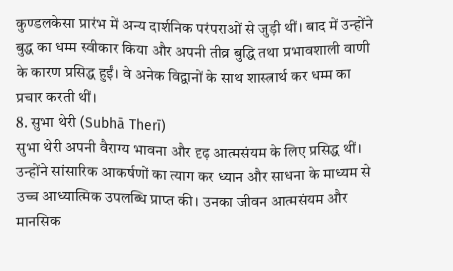कुण्डलकेसा प्रारंभ में अन्य दार्शनिक परंपराओं से जुड़ी थीं। बाद में उन्होंने बुद्ध का धम्म स्वीकार किया और अपनी तीव्र बुद्धि तथा प्रभावशाली वाणी के कारण प्रसिद्ध हुईं। वे अनेक विद्वानों के साथ शास्त्रार्थ कर धम्म का प्रचार करती थीं।
8. सुभा थेरी (Subhā Therī)
सुभा थेरी अपनी वैराग्य भावना और दृढ़ आत्मसंयम के लिए प्रसिद्ध थीं। उन्होंने सांसारिक आकर्षणों का त्याग कर ध्यान और साधना के माध्यम से उच्च आध्यात्मिक उपलब्धि प्राप्त की। उनका जीवन आत्मसंयम और मानसिक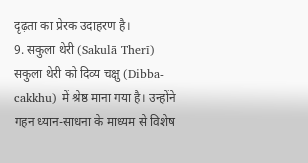दृढ़ता का प्रेरक उदाहरण है।
9. सकुला थेरी (Sakulā Therī)
सकुला थेरी को दिव्य चक्षु (Dibba-cakkhu) में श्रेष्ठ माना गया है। उन्होंने गहन ध्यान-साधना के माध्यम से विशेष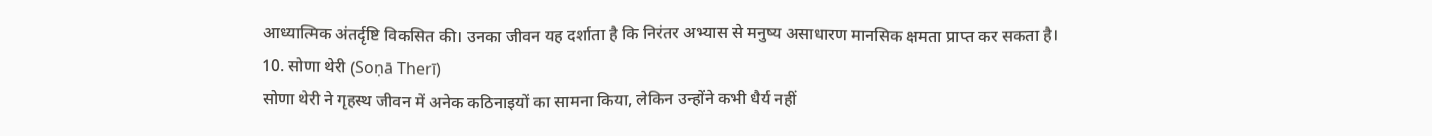आध्यात्मिक अंतर्दृष्टि विकसित की। उनका जीवन यह दर्शाता है कि निरंतर अभ्यास से मनुष्य असाधारण मानसिक क्षमता प्राप्त कर सकता है।
10. सोणा थेरी (Soṇā Therī)
सोणा थेरी ने गृहस्थ जीवन में अनेक कठिनाइयों का सामना किया, लेकिन उन्होंने कभी धैर्य नहीं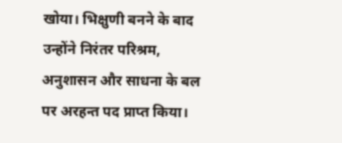खोया। भिक्षुणी बनने के बाद उन्होंने निरंतर परिश्रम, अनुशासन और साधना के बल पर अरहन्त पद प्राप्त किया।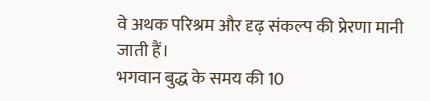वे अथक परिश्रम और दृढ़ संकल्प की प्रेरणा मानी जाती हैं।
भगवान बुद्ध के समय की 10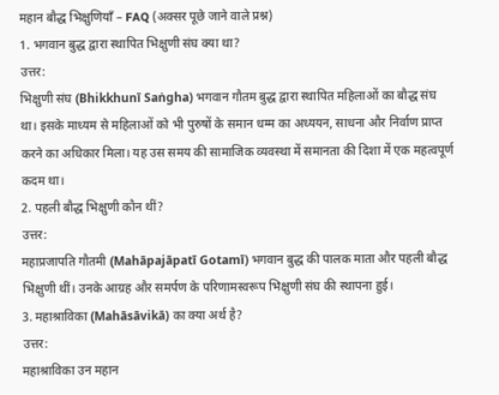महान बौद्ध भिक्षुणियाँ – FAQ (अक्सर पूछे जाने वाले प्रश्न)
1. भगवान बुद्ध द्वारा स्थापित भिक्षुणी संघ क्या था?
उत्तर:
भिक्षुणी संघ (Bhikkhunī Saṅgha) भगवान गौतम बुद्ध द्वारा स्थापित महिलाओं का बौद्ध संघ था। इसके माध्यम से महिलाओं को भी पुरुषों के समान धम्म का अध्ययन, साधना और निर्वाण प्राप्त करने का अधिकार मिला। यह उस समय की सामाजिक व्यवस्था में समानता की दिशा में एक महत्वपूर्ण कदम था।
2. पहली बौद्ध भिक्षुणी कौन थीं?
उत्तर:
महाप्रजापति गौतमी (Mahāpajāpatī Gotamī) भगवान बुद्ध की पालक माता और पहली बौद्ध भिक्षुणी थीं। उनके आग्रह और समर्पण के परिणामस्वरूप भिक्षुणी संघ की स्थापना हुई।
3. महाश्राविका (Mahāsāvikā) का क्या अर्थ है?
उत्तर:
महाश्राविका उन महान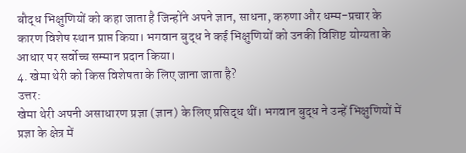बौद्ध भिक्षुणियों को कहा जाता है जिन्होंने अपने ज्ञान, साधना, करुणा और धम्म-प्रचार के कारण विशेष स्थान प्राप्त किया। भगवान बुद्ध ने कई भिक्षुणियों को उनकी विशिष्ट योग्यता के आधार पर सर्वोच्च सम्मान प्रदान किया।
4. खेमा थेरी को किस विशेषता के लिए जाना जाता है?
उत्तर:
खेमा थेरी अपनी असाधारण प्रज्ञा (ज्ञान) के लिए प्रसिद्ध थीं। भगवान बुद्ध ने उन्हें भिक्षुणियों में प्रज्ञा के क्षेत्र में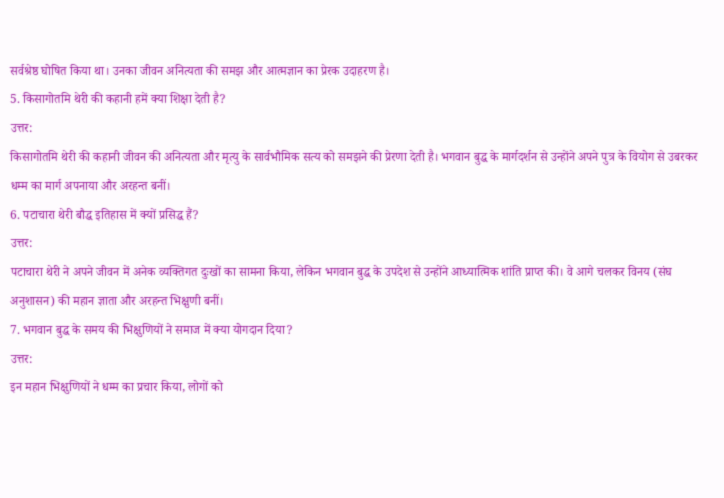सर्वश्रेष्ठ घोषित किया था। उनका जीवन अनित्यता की समझ और आत्मज्ञान का प्रेरक उदाहरण है।
5. किसागोतमि थेरी की कहानी हमें क्या शिक्षा देती है?
उत्तर:
किसागोतमि थेरी की कहानी जीवन की अनित्यता और मृत्यु के सार्वभौमिक सत्य को समझने की प्रेरणा देती है। भगवान बुद्ध के मार्गदर्शन से उन्होंने अपने पुत्र के वियोग से उबरकर धम्म का मार्ग अपनाया और अरहन्त बनीं।
6. पटाचारा थेरी बौद्ध इतिहास में क्यों प्रसिद्ध हैं?
उत्तर:
पटाचारा थेरी ने अपने जीवन में अनेक व्यक्तिगत दुःखों का सामना किया, लेकिन भगवान बुद्ध के उपदेश से उन्होंने आध्यात्मिक शांति प्राप्त की। वे आगे चलकर विनय (संघ अनुशासन) की महान ज्ञाता और अरहन्त भिक्षुणी बनीं।
7. भगवान बुद्ध के समय की भिक्षुणियों ने समाज में क्या योगदान दिया?
उत्तर:
इन महान भिक्षुणियों ने धम्म का प्रचार किया, लोगों को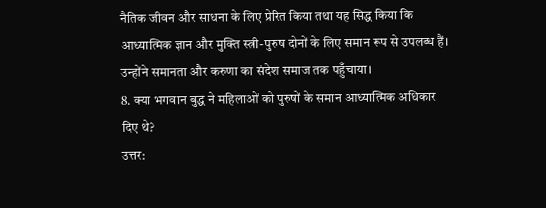नैतिक जीवन और साधना के लिए प्रेरित किया तथा यह सिद्ध किया कि आध्यात्मिक ज्ञान और मुक्ति स्त्री-पुरुष दोनों के लिए समान रूप से उपलब्ध हैं। उन्होंने समानता और करुणा का संदेश समाज तक पहुँचाया।
8. क्या भगवान बुद्ध ने महिलाओं को पुरुषों के समान आध्यात्मिक अधिकार दिए थे?
उत्तर: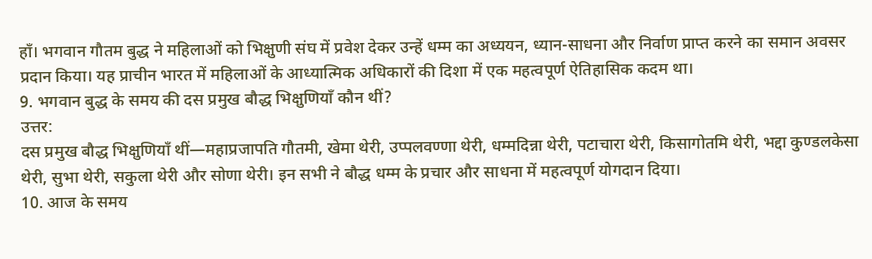हाँ। भगवान गौतम बुद्ध ने महिलाओं को भिक्षुणी संघ में प्रवेश देकर उन्हें धम्म का अध्ययन, ध्यान-साधना और निर्वाण प्राप्त करने का समान अवसर प्रदान किया। यह प्राचीन भारत में महिलाओं के आध्यात्मिक अधिकारों की दिशा में एक महत्वपूर्ण ऐतिहासिक कदम था।
9. भगवान बुद्ध के समय की दस प्रमुख बौद्ध भिक्षुणियाँ कौन थीं?
उत्तर:
दस प्रमुख बौद्ध भिक्षुणियाँ थीं—महाप्रजापति गौतमी, खेमा थेरी, उप्पलवण्णा थेरी, धम्मदिन्ना थेरी, पटाचारा थेरी, किसागोतमि थेरी, भद्दा कुण्डलकेसा थेरी, सुभा थेरी, सकुला थेरी और सोणा थेरी। इन सभी ने बौद्ध धम्म के प्रचार और साधना में महत्वपूर्ण योगदान दिया।
10. आज के समय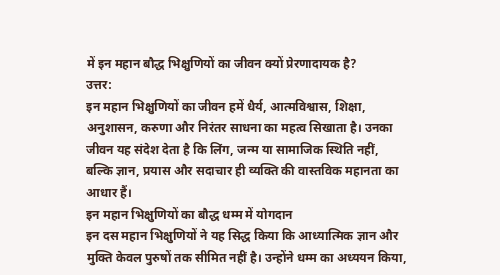में इन महान बौद्ध भिक्षुणियों का जीवन क्यों प्रेरणादायक है?
उत्तर:
इन महान भिक्षुणियों का जीवन हमें धैर्य, आत्मविश्वास, शिक्षा, अनुशासन, करुणा और निरंतर साधना का महत्व सिखाता है। उनका जीवन यह संदेश देता है कि लिंग, जन्म या सामाजिक स्थिति नहीं, बल्कि ज्ञान, प्रयास और सदाचार ही व्यक्ति की वास्तविक महानता का आधार हैं।
इन महान भिक्षुणियों का बौद्ध धम्म में योगदान
इन दस महान भिक्षुणियों ने यह सिद्ध किया कि आध्यात्मिक ज्ञान और मुक्ति केवल पुरुषों तक सीमित नहीं है। उन्होंने धम्म का अध्ययन किया,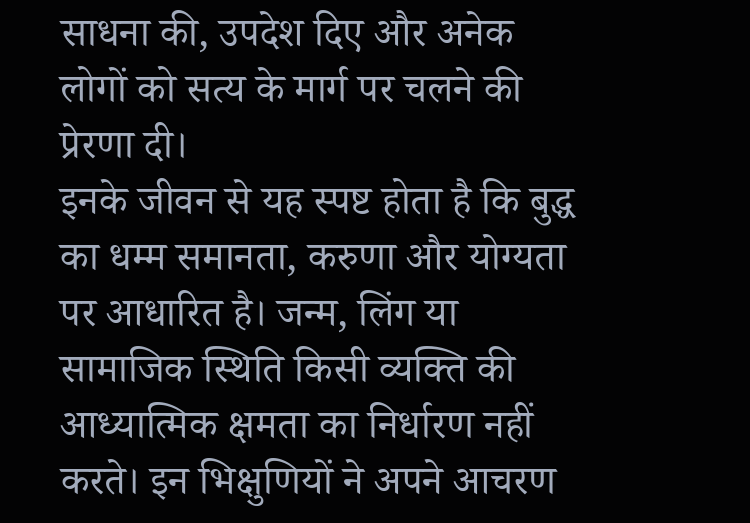साधना की, उपदेश दिए और अनेक लोगों को सत्य के मार्ग पर चलने की प्रेरणा दी।
इनके जीवन से यह स्पष्ट होता है कि बुद्ध का धम्म समानता, करुणा और योग्यता पर आधारित है। जन्म, लिंग या सामाजिक स्थिति किसी व्यक्ति की आध्यात्मिक क्षमता का निर्धारण नहीं करते। इन भिक्षुणियों ने अपने आचरण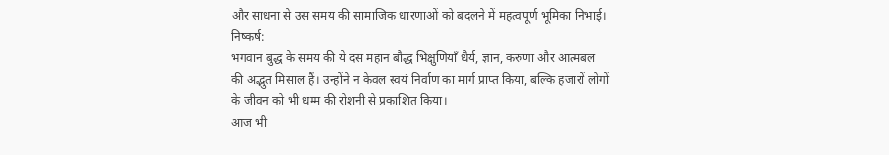और साधना से उस समय की सामाजिक धारणाओं को बदलने में महत्वपूर्ण भूमिका निभाई।
निष्कर्ष:
भगवान बुद्ध के समय की ये दस महान बौद्ध भिक्षुणियाँ धैर्य, ज्ञान, करुणा और आत्मबल की अद्भुत मिसाल हैं। उन्होंने न केवल स्वयं निर्वाण का मार्ग प्राप्त किया, बल्कि हजारों लोगों के जीवन को भी धम्म की रोशनी से प्रकाशित किया।
आज भी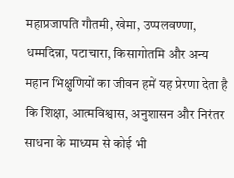महाप्रजापति गौतमी, खेमा, उप्पलवण्णा, धम्मदिन्ना, पटाचारा, किसागोतमि और अन्य महान भिक्षुणियों का जीवन हमें यह प्रेरणा देता है कि शिक्षा, आत्मविश्वास, अनुशासन और निरंतर साधना के माध्यम से कोई भी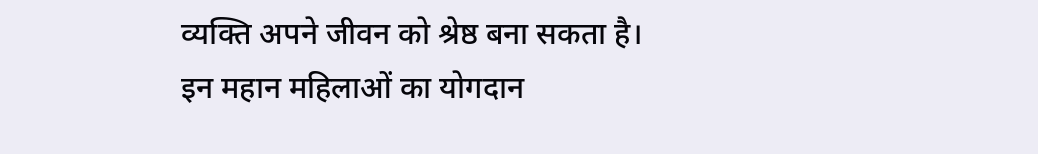व्यक्ति अपने जीवन को श्रेष्ठ बना सकता है।
इन महान महिलाओं का योगदान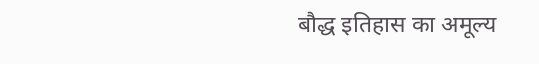बौद्ध इतिहास का अमूल्य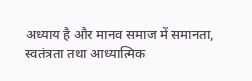अध्याय है और मानव समाज में समानता, स्वतंत्रता तथा आध्यात्मिक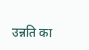उन्नति का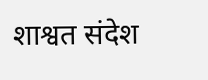शाश्वत संदेश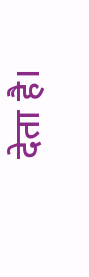देता है।